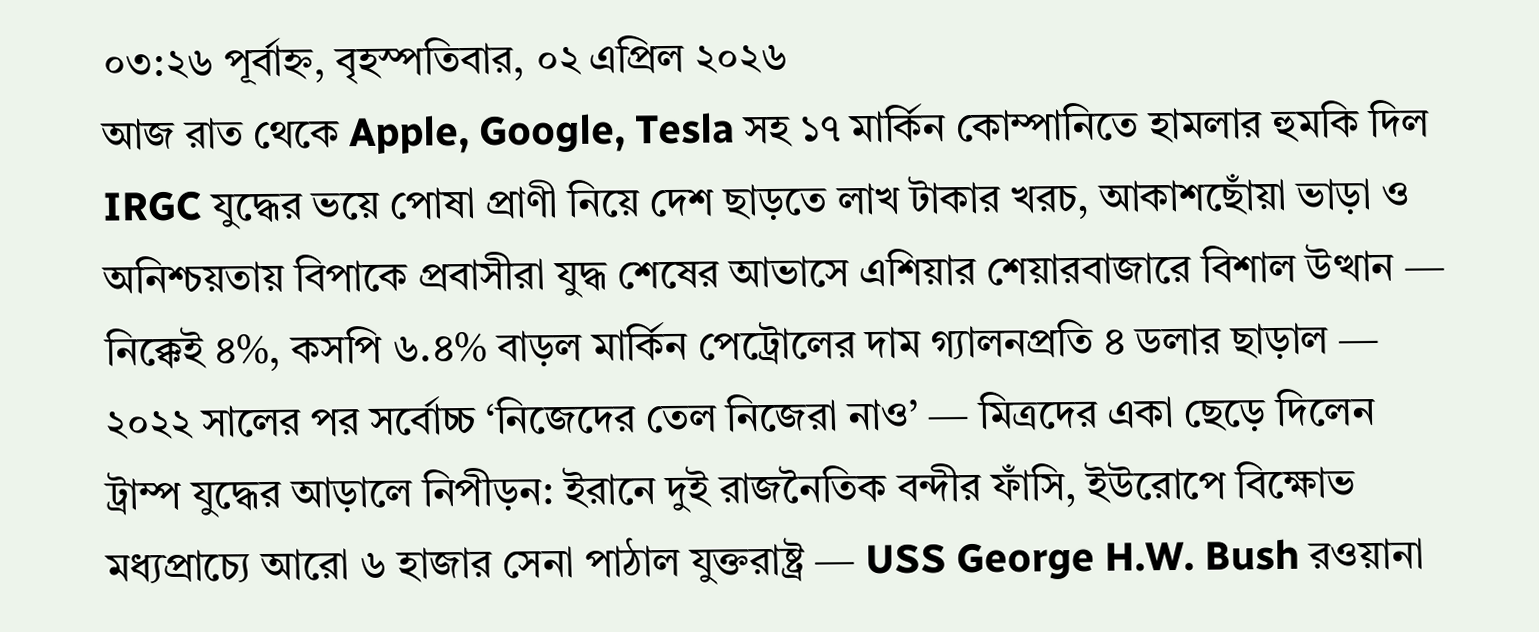০৩:২৬ পূর্বাহ্ন, বৃহস্পতিবার, ০২ এপ্রিল ২০২৬
আজ রাত থেকে Apple, Google, Tesla সহ ১৭ মার্কিন কোম্পানিতে হামলার হুমকি দিল IRGC যুদ্ধের ভয়ে পোষা প্রাণী নিয়ে দেশ ছাড়তে লাখ টাকার খরচ, আকাশছোঁয়া ভাড়া ও অনিশ্চয়তায় বিপাকে প্রবাসীরা যুদ্ধ শেষের আভাসে এশিয়ার শেয়ারবাজারে বিশাল উত্থান — নিক্কেই ৪%, কসপি ৬.৪% বাড়ল মার্কিন পেট্রোলের দাম গ্যালনপ্রতি ৪ ডলার ছাড়াল — ২০২২ সালের পর সর্বোচ্চ ‘নিজেদের তেল নিজেরা নাও’ — মিত্রদের একা ছেড়ে দিলেন ট্রাম্প যুদ্ধের আড়ালে নিপীড়ন: ইরানে দুই রাজনৈতিক বন্দীর ফাঁসি, ইউরোপে বিক্ষোভ মধ্যপ্রাচ্যে আরো ৬ হাজার সেনা পাঠাল যুক্তরাষ্ট্র — USS George H.W. Bush রওয়ানা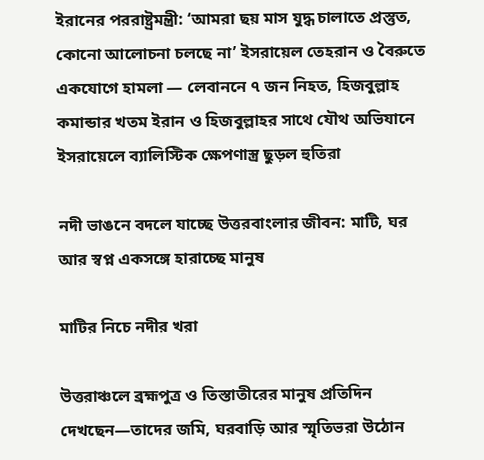ইরানের পররাষ্ট্রমন্ত্রী: ‘আমরা ছয় মাস যুদ্ধ চালাতে প্রস্তুত, কোনো আলোচনা চলছে না’ ইসরায়েল তেহরান ও বৈরুতে একযোগে হামলা — লেবাননে ৭ জন নিহত, হিজবুল্লাহ কমান্ডার খতম ইরান ও হিজবুল্লাহর সাথে যৌথ অভিযানে ইসরায়েলে ব্যালিস্টিক ক্ষেপণাস্ত্র ছুড়ল হুতিরা

নদী ভাঙনে বদলে যাচ্ছে উত্তরবাংলার জীবন: মাটি, ঘর আর স্বপ্ন একসঙ্গে হারাচ্ছে মানুষ

মাটির নিচে নদীর খরা

উত্তরাঞ্চলে ব্রহ্মপুত্র ও তিস্তাতীরের মানুষ প্রতিদিন দেখছেন—তাদের জমি, ঘরবাড়ি আর স্মৃতিভরা উঠোন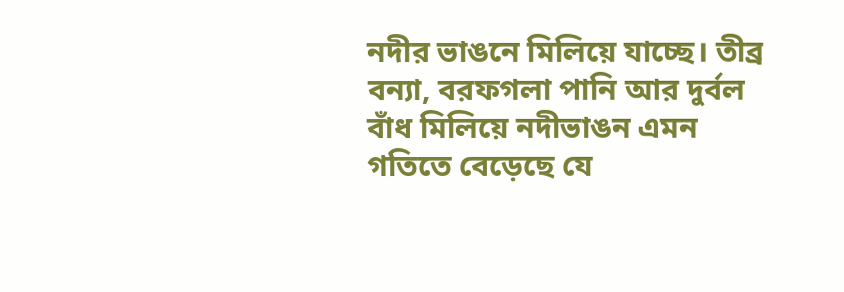নদীর ভাঙনে মিলিয়ে যাচ্ছে। তীব্র বন্যা, বরফগলা পানি আর দুর্বল বাঁধ মিলিয়ে নদীভাঙন এমন গতিতে বেড়েছে যে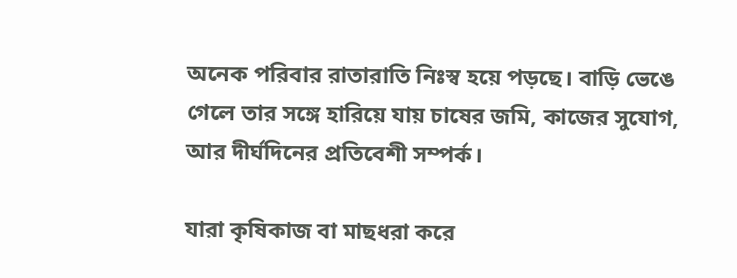অনেক পরিবার রাতারাতি নিঃস্ব হয়ে পড়ছে। বাড়ি ভেঙে গেলে তার সঙ্গে হারিয়ে যায় চাষের জমি, কাজের সুযোগ, আর দীর্ঘদিনের প্রতিবেশী সম্পর্ক।

যারা কৃষিকাজ বা মাছধরা করে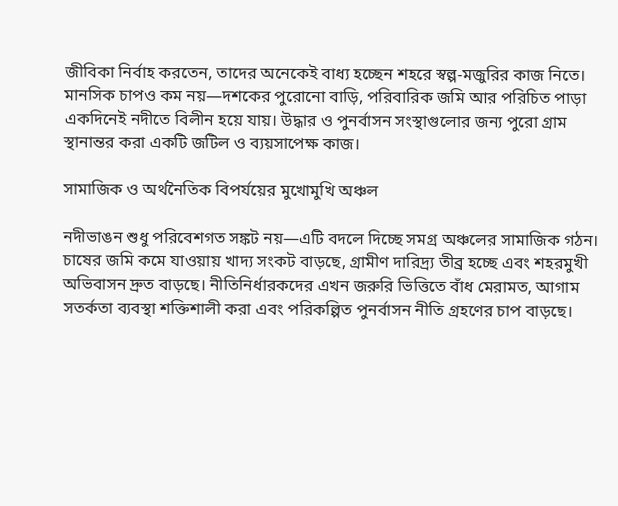জীবিকা নির্বাহ করতেন, তাদের অনেকেই বাধ্য হচ্ছেন শহরে স্বল্প-মজুরির কাজ নিতে। মানসিক চাপও কম নয়—দশকের পুরোনো বাড়ি, পরিবারিক জমি আর পরিচিত পাড়া একদিনেই নদীতে বিলীন হয়ে যায়। উদ্ধার ও পুনর্বাসন সংস্থাগুলোর জন্য পুরো গ্রাম স্থানান্তর করা একটি জটিল ও ব্যয়সাপেক্ষ কাজ।

সামাজিক ও অর্থনৈতিক বিপর্যয়ের মুখোমুখি অঞ্চল

নদীভাঙন শুধু পরিবেশগত সঙ্কট নয়—এটি বদলে দিচ্ছে সমগ্র অঞ্চলের সামাজিক গঠন। চাষের জমি কমে যাওয়ায় খাদ্য সংকট বাড়ছে, গ্রামীণ দারিদ্র্য তীব্র হচ্ছে এবং শহরমুখী অভিবাসন দ্রুত বাড়ছে। নীতিনির্ধারকদের এখন জরুরি ভিত্তিতে বাঁধ মেরামত, আগাম সতর্কতা ব্যবস্থা শক্তিশালী করা এবং পরিকল্পিত পুনর্বাসন নীতি গ্রহণের চাপ বাড়ছে।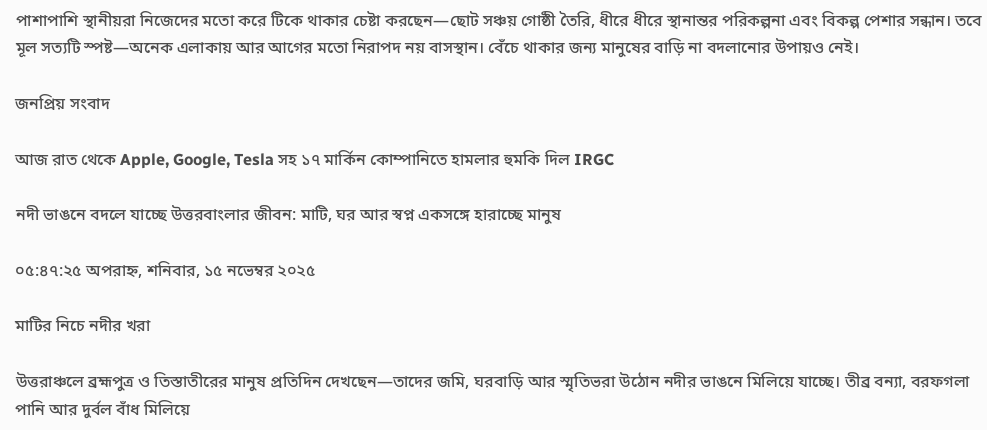পাশাপাশি স্থানীয়রা নিজেদের মতো করে টিকে থাকার চেষ্টা করছেন—ছোট সঞ্চয় গোষ্ঠী তৈরি, ধীরে ধীরে স্থানান্তর পরিকল্পনা এবং বিকল্প পেশার সন্ধান। তবে মূল সত্যটি স্পষ্ট—অনেক এলাকায় আর আগের মতো নিরাপদ নয় বাসস্থান। বেঁচে থাকার জন্য মানুষের বাড়ি না বদলানোর উপায়ও নেই।

জনপ্রিয় সংবাদ

আজ রাত থেকে Apple, Google, Tesla সহ ১৭ মার্কিন কোম্পানিতে হামলার হুমকি দিল IRGC

নদী ভাঙনে বদলে যাচ্ছে উত্তরবাংলার জীবন: মাটি, ঘর আর স্বপ্ন একসঙ্গে হারাচ্ছে মানুষ

০৫:৪৭:২৫ অপরাহ্ন, শনিবার, ১৫ নভেম্বর ২০২৫

মাটির নিচে নদীর খরা

উত্তরাঞ্চলে ব্রহ্মপুত্র ও তিস্তাতীরের মানুষ প্রতিদিন দেখছেন—তাদের জমি, ঘরবাড়ি আর স্মৃতিভরা উঠোন নদীর ভাঙনে মিলিয়ে যাচ্ছে। তীব্র বন্যা, বরফগলা পানি আর দুর্বল বাঁধ মিলিয়ে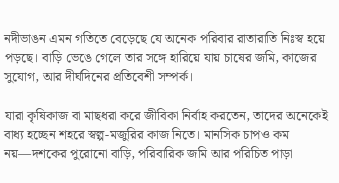নদীভাঙন এমন গতিতে বেড়েছে যে অনেক পরিবার রাতারাতি নিঃস্ব হয়ে পড়ছে। বাড়ি ভেঙে গেলে তার সঙ্গে হারিয়ে যায় চাষের জমি, কাজের সুযোগ, আর দীর্ঘদিনের প্রতিবেশী সম্পর্ক।

যারা কৃষিকাজ বা মাছধরা করে জীবিকা নির্বাহ করতেন, তাদের অনেকেই বাধ্য হচ্ছেন শহরে স্বল্প-মজুরির কাজ নিতে। মানসিক চাপও কম নয়—দশকের পুরোনো বাড়ি, পরিবারিক জমি আর পরিচিত পাড়া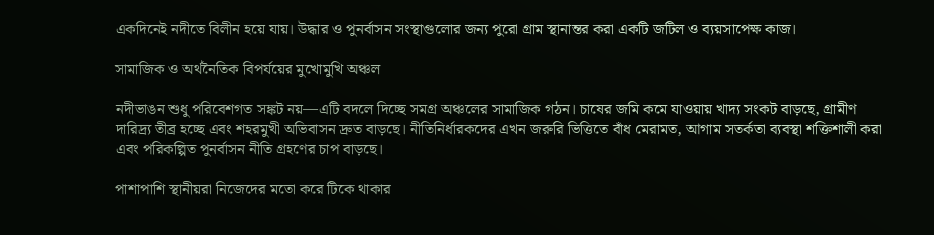একদিনেই নদীতে বিলীন হয়ে যায়। উদ্ধার ও পুনর্বাসন সংস্থাগুলোর জন্য পুরো গ্রাম স্থানান্তর করা একটি জটিল ও ব্যয়সাপেক্ষ কাজ।

সামাজিক ও অর্থনৈতিক বিপর্যয়ের মুখোমুখি অঞ্চল

নদীভাঙন শুধু পরিবেশগত সঙ্কট নয়—এটি বদলে দিচ্ছে সমগ্র অঞ্চলের সামাজিক গঠন। চাষের জমি কমে যাওয়ায় খাদ্য সংকট বাড়ছে, গ্রামীণ দারিদ্র্য তীব্র হচ্ছে এবং শহরমুখী অভিবাসন দ্রুত বাড়ছে। নীতিনির্ধারকদের এখন জরুরি ভিত্তিতে বাঁধ মেরামত, আগাম সতর্কতা ব্যবস্থা শক্তিশালী করা এবং পরিকল্পিত পুনর্বাসন নীতি গ্রহণের চাপ বাড়ছে।

পাশাপাশি স্থানীয়রা নিজেদের মতো করে টিকে থাকার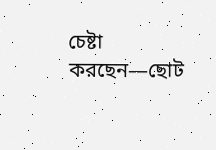চেষ্টা করছেন—ছোট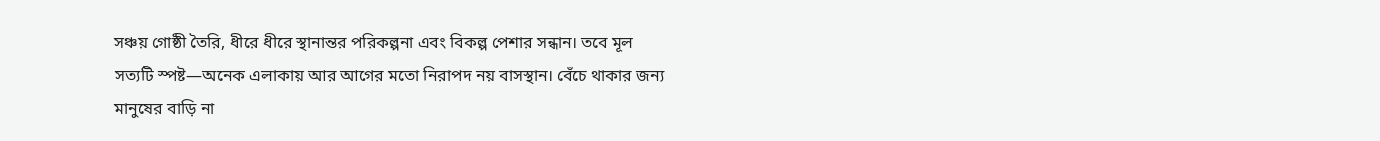সঞ্চয় গোষ্ঠী তৈরি, ধীরে ধীরে স্থানান্তর পরিকল্পনা এবং বিকল্প পেশার সন্ধান। তবে মূল সত্যটি স্পষ্ট—অনেক এলাকায় আর আগের মতো নিরাপদ নয় বাসস্থান। বেঁচে থাকার জন্য মানুষের বাড়ি না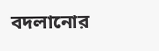বদলানোর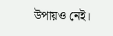উপায়ও নেই।